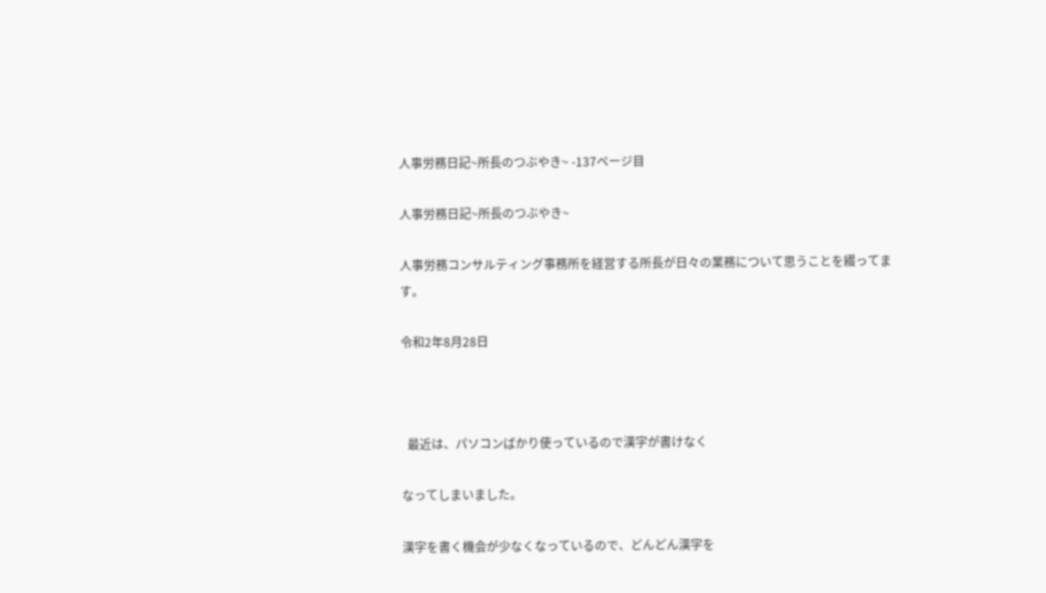人事労務日記~所長のつぶやき~ -137ページ目

人事労務日記~所長のつぶやき~

人事労務コンサルティング事務所を経営する所長が日々の業務について思うことを綴ってます。

令和2年8月28日



  最近は、パソコンばかり使っているので漢字が書けなく

なってしまいました。

漢字を書く機会が少なくなっているので、どんどん漢字を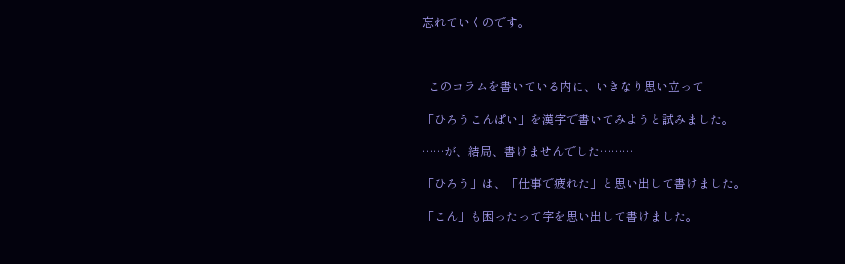忘れていくのです。



  このコラムを書いている内に、いきなり思い立って

「ひろうこんぱい」を漢字で書いてみようと試みました。

……が、結局、書けませんでした………

「ひろう」は、「仕事で疲れた」と思い出して書けました。

「こん」も困ったって字を思い出して書けました。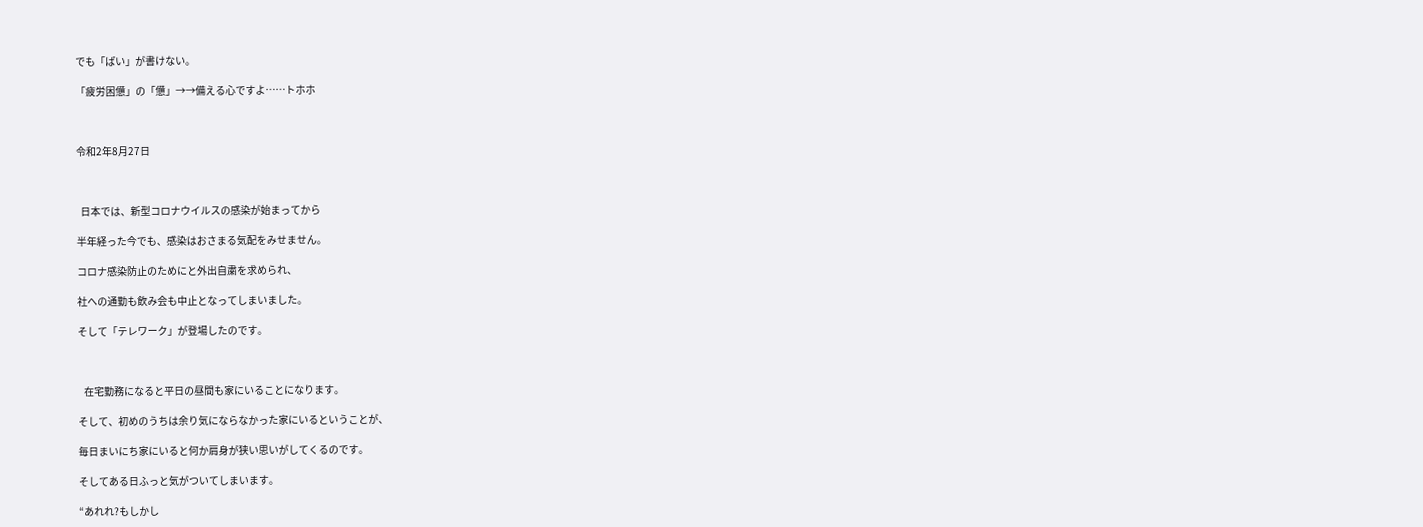でも「ぱい」が書けない。

「疲労困憊」の「憊」→→備える心ですよ……トホホ



令和2年8月27日



  日本では、新型コロナウイルスの感染が始まってから

半年経った今でも、感染はおさまる気配をみせません。

コロナ感染防止のためにと外出自粛を求められ、

社への通勤も飲み会も中止となってしまいました。

そして「テレワーク」が登場したのです。



   在宅勤務になると平日の昼間も家にいることになります。

そして、初めのうちは余り気にならなかった家にいるということが、

毎日まいにち家にいると何か肩身が狭い思いがしてくるのです。

そしてある日ふっと気がついてしまいます。

“あれれ?もしかし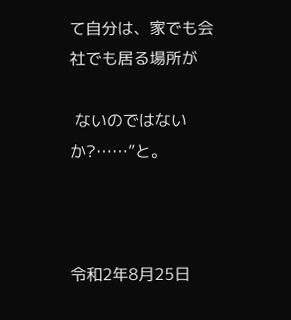て自分は、家でも会社でも居る場所が

 ないのではないか?……”と。



令和2年8月25日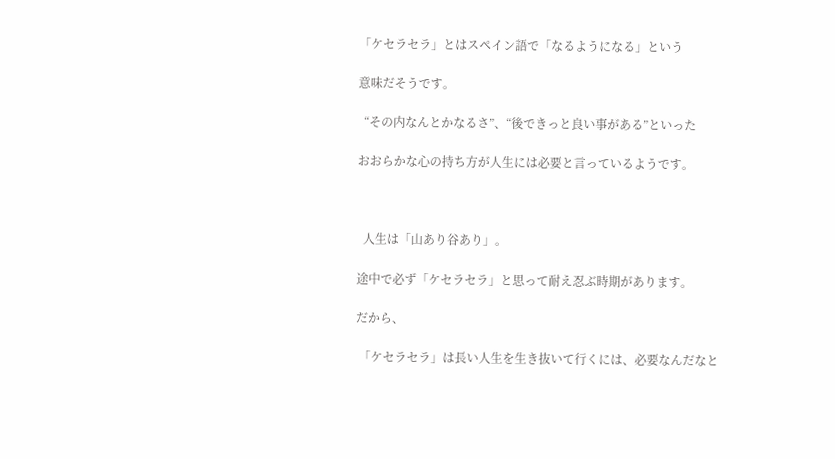「ケセラセラ」とはスペイン語で「なるようになる」という

意味だそうです。

  “その内なんとかなるさ”、“後できっと良い事がある”といった

おおらかな心の持ち方が人生には必要と言っているようです。



  人生は「山あり谷あり」。

途中で必ず「ケセラセラ」と思って耐え忍ぶ時期があります。

だから、

 「ケセラセラ」は長い人生を生き抜いて行くには、必要なんだなと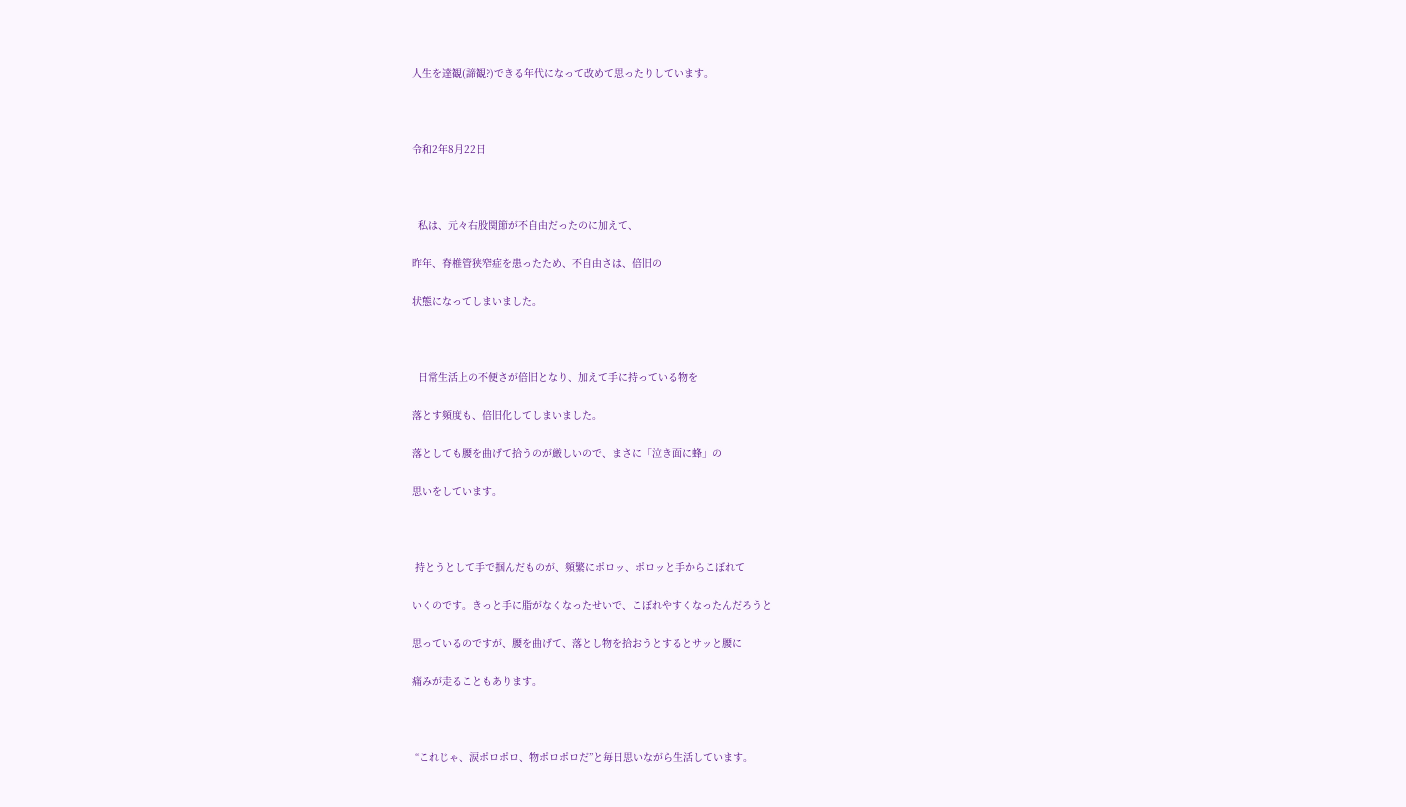人生を達観(諦観?)できる年代になって改めて思ったりしています。



令和2年8月22日



  私は、元々右股関節が不自由だったのに加えて、

昨年、脊椎管狭窄症を患ったため、不自由さは、倍旧の

状態になってしまいました。



  日常生活上の不便さが倍旧となり、加えて手に持っている物を

落とす頻度も、倍旧化してしまいました。

落としても腰を曲げて拾うのが厳しいので、まさに「泣き面に蜂」の

思いをしています。



 持とうとして手で掴んだものが、頻繁にポロッ、ポロッと手からこぼれて

いくのです。きっと手に脂がなくなったせいで、こぼれやすくなったんだろうと

思っているのですが、腰を曲げて、落とし物を拾おうとするとサッと腰に

痛みが走ることもあります。



 “これじゃ、涙ポロポロ、物ポロポロだ”と毎日思いながら生活しています。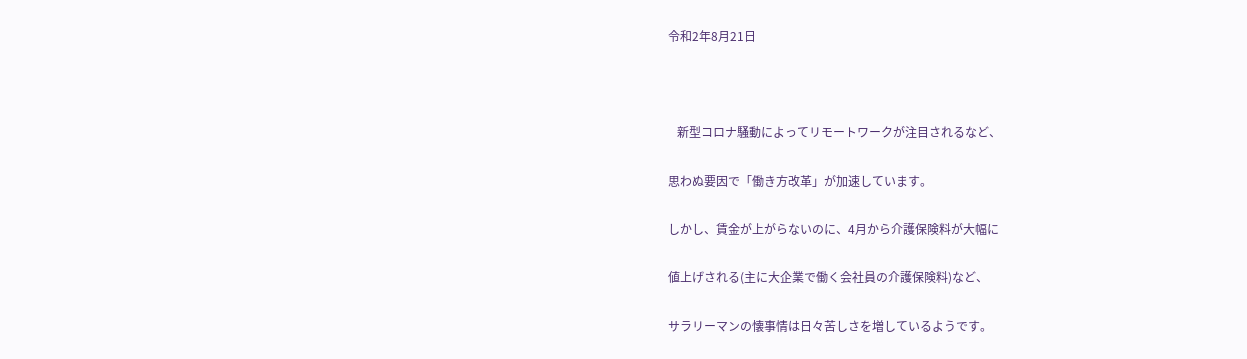令和2年8月21日



   新型コロナ騒動によってリモートワークが注目されるなど、

思わぬ要因で「働き方改革」が加速しています。

しかし、賃金が上がらないのに、4月から介護保険料が大幅に

値上げされる(主に大企業で働く会社員の介護保険料)など、

サラリーマンの懐事情は日々苦しさを増しているようです。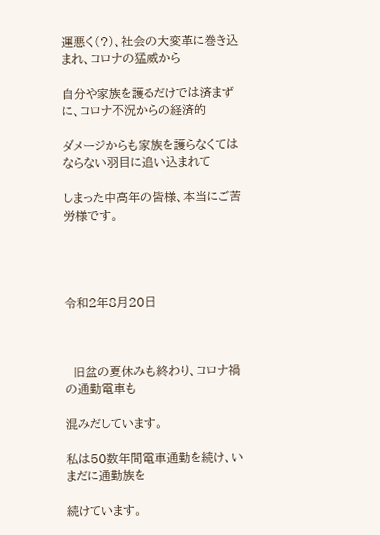運悪く(?)、社会の大変革に巻き込まれ、コロナの猛威から

自分や家族を護るだけでは済まずに、コロナ不況からの経済的

ダメージからも家族を護らなくてはならない羽目に追い込まれて

しまった中高年の皆様、本当にご苦労様です。




令和2年8月20日



  旧盆の夏休みも終わり、コロナ禍の通勤電車も

混みだしています。

私は50数年間電車通勤を続け、いまだに通勤族を

続けています。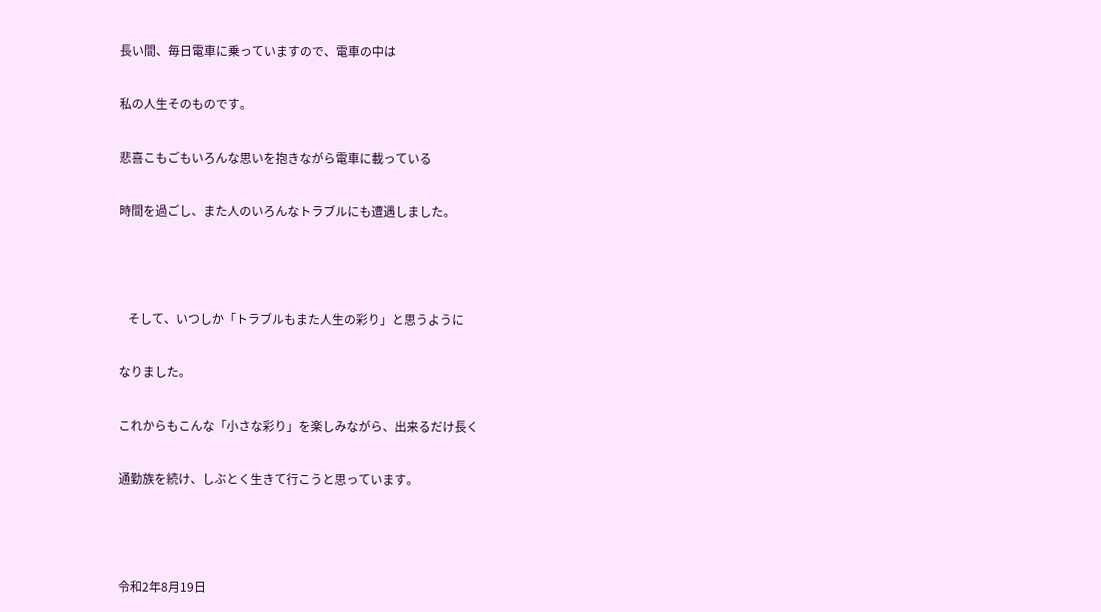長い間、毎日電車に乗っていますので、電車の中は

私の人生そのものです。

悲喜こもごもいろんな思いを抱きながら電車に載っている

時間を過ごし、また人のいろんなトラブルにも遭遇しました。



   そして、いつしか「トラブルもまた人生の彩り」と思うように

なりました。

これからもこんな「小さな彩り」を楽しみながら、出来るだけ長く

通勤族を続け、しぶとく生きて行こうと思っています。



令和2年8月19日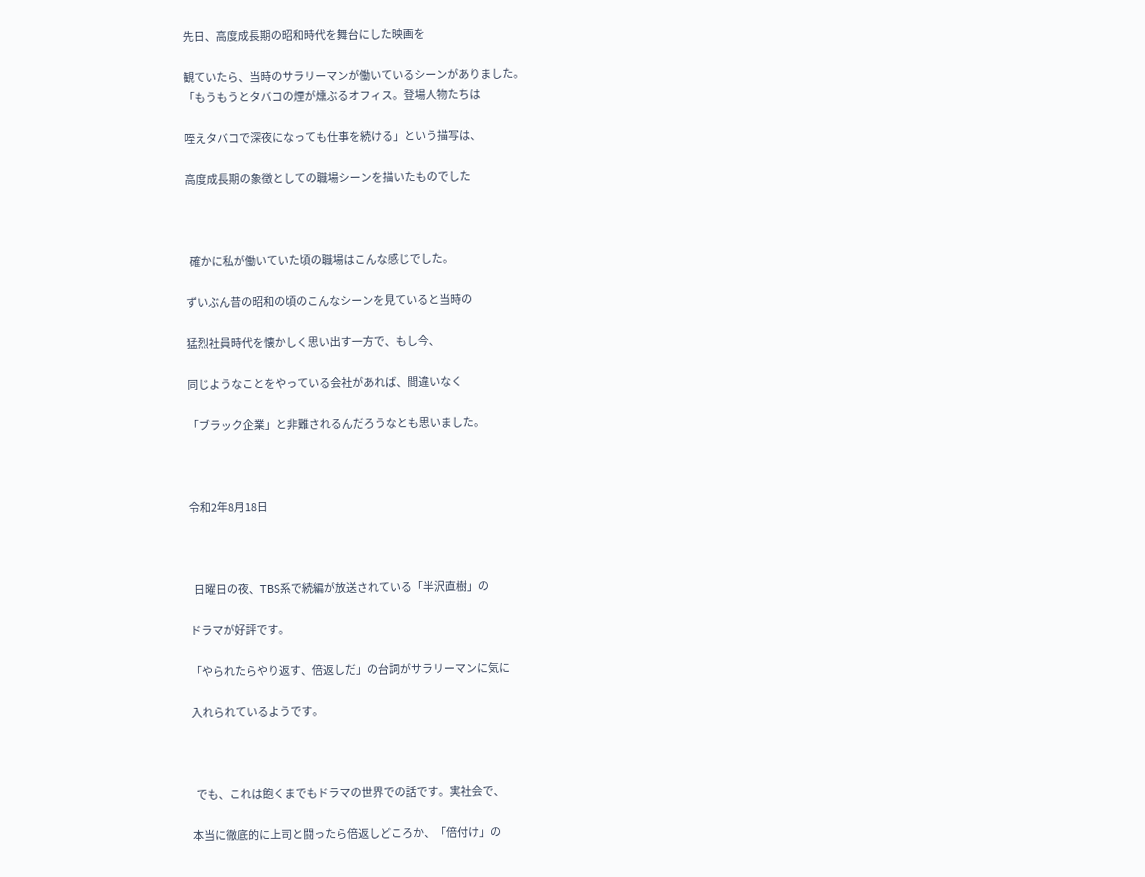先日、高度成長期の昭和時代を舞台にした映画を

観ていたら、当時のサラリーマンが働いているシーンがありました。
「もうもうとタバコの煙が燻ぶるオフィス。登場人物たちは

咥えタバコで深夜になっても仕事を続ける」という描写は、

高度成長期の象徴としての職場シーンを描いたものでした



  確かに私が働いていた頃の職場はこんな感じでした。

ずいぶん昔の昭和の頃のこんなシーンを見ていると当時の

猛烈社員時代を懐かしく思い出す一方で、もし今、

同じようなことをやっている会社があれば、間違いなく

「ブラック企業」と非難されるんだろうなとも思いました。



令和2年8月18日



  日曜日の夜、TBS系で続編が放送されている「半沢直樹」の

ドラマが好評です。

「やられたらやり返す、倍返しだ」の台詞がサラリーマンに気に

入れられているようです。



  でも、これは飽くまでもドラマの世界での話です。実社会で、

本当に徹底的に上司と闘ったら倍返しどころか、「倍付け」の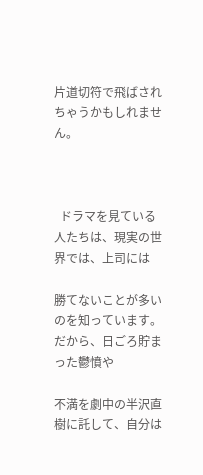片道切符で飛ばされちゃうかもしれません。



  ドラマを見ている人たちは、現実の世界では、上司には

勝てないことが多いのを知っています。だから、日ごろ貯まった鬱憤や

不満を劇中の半沢直樹に託して、自分は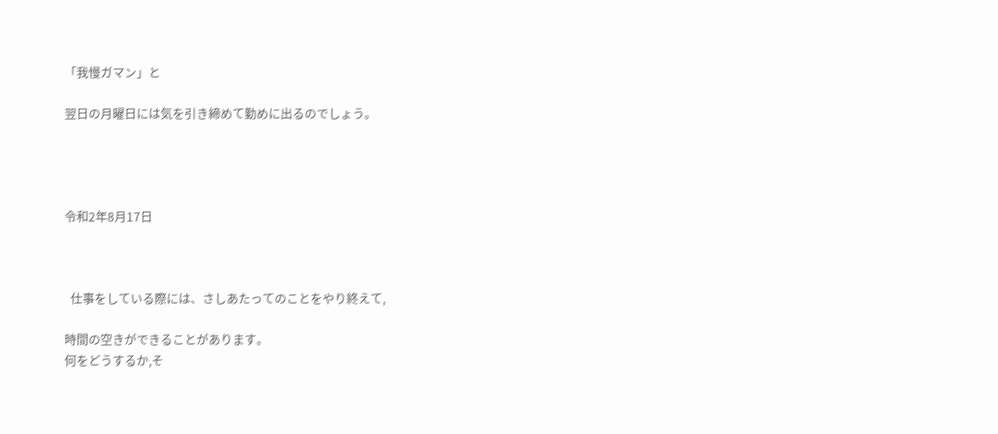「我慢ガマン」と

翌日の月曜日には気を引き締めて勤めに出るのでしょう。




令和2年8月17日



  仕事をしている際には、さしあたってのことをやり終えて,

時間の空きができることがあります。
何をどうするか,そ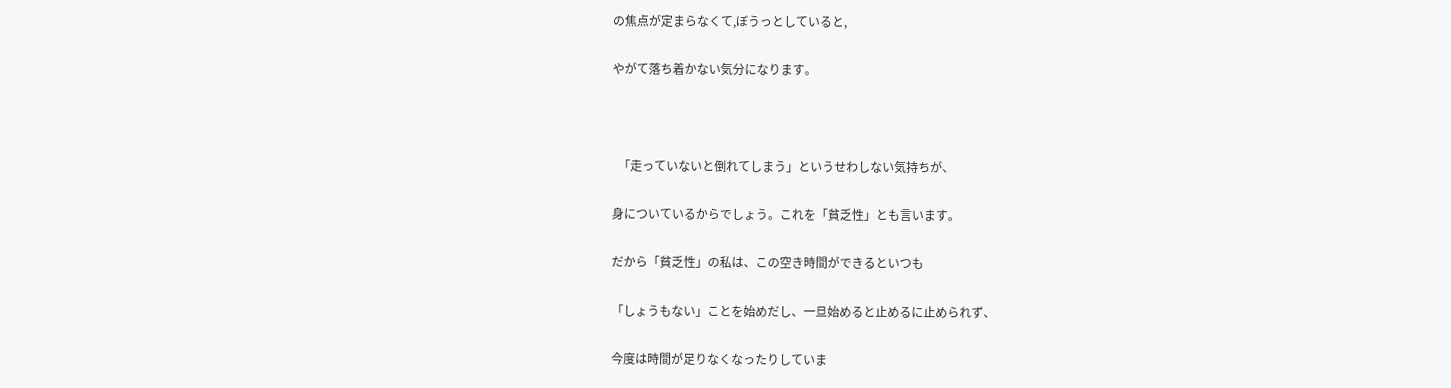の焦点が定まらなくて,ぼうっとしていると,

やがて落ち着かない気分になります。



  「走っていないと倒れてしまう」というせわしない気持ちが、

身についているからでしょう。これを「貧乏性」とも言います。

だから「貧乏性」の私は、この空き時間ができるといつも

「しょうもない」ことを始めだし、一旦始めると止めるに止められず、

今度は時間が足りなくなったりしていま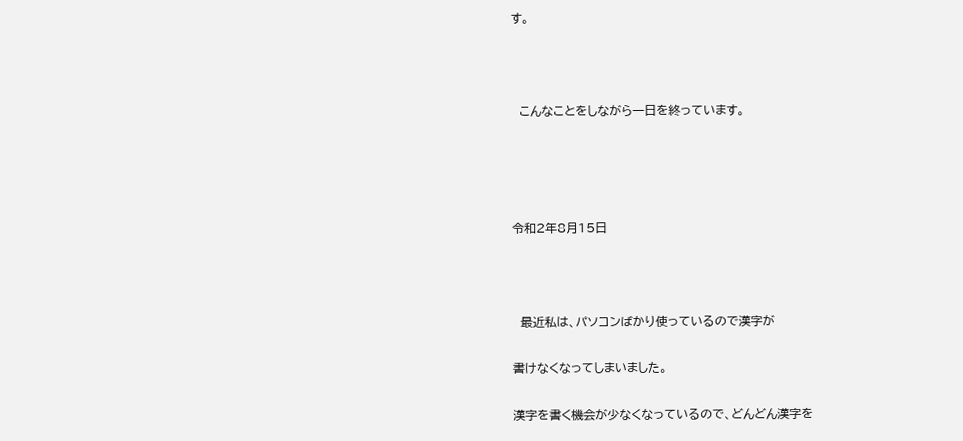す。



  こんなことをしながら一日を終っています。




令和2年8月15日



  最近私は、パソコンばかり使っているので漢字が

書けなくなってしまいました。

漢字を書く機会が少なくなっているので、どんどん漢字を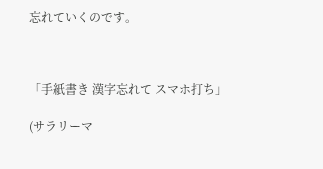忘れていくのです。



「手紙書き 漢字忘れて スマホ打ち」

(サラリーマ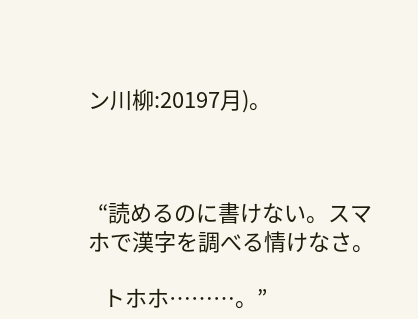ン川柳:20197月)。



  “読めるのに書けない。スマホで漢字を調べる情けなさ。

   トホホ………。”